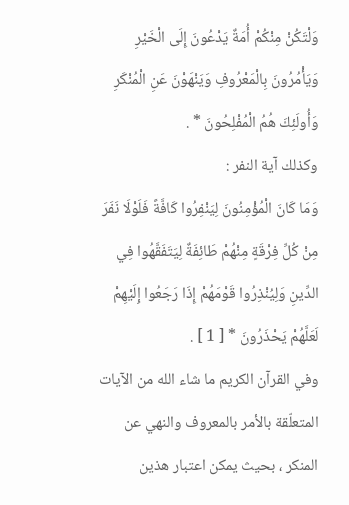وَلْتَكُنْ مِنْكُمْ أُمَةٌ يَدْعُونَ إِلَى الْخَيْرِ وَيَأْمُرُونَ بِالْمَعْرُوفِ وَيَنْهَوْنَ عَنِ الْمُنْكَرِ وَأُولَئِكَ هُمُ الْمُفْلِحُونَ * .
وكذلك آية النفر :
وَمَا كَانَ الْمُؤْمِنُونَ لِيَنْفِرُوا كَافَّةً فَلَوْلَا نَفَرَ مِنْ كُلِّ فِرْقَةٍ مِنْهُمْ طَائِفَةٌ لِيَتَفَقَّهُوا فِي الدِّينِ وَلِيُنْذِرُوا قَوْمَهُمْ إِذَا رَجَعُوا إِلَيْهِمْ لَعَلَّهُمْ يَحْذَرُونَ * [ 1 ] .
وفي القرآن الكريم ما شاء الله من الآيات المتعلّقة بالأمر بالمعروف والنهي عن المنكر ، بحيث يمكن اعتبار هذين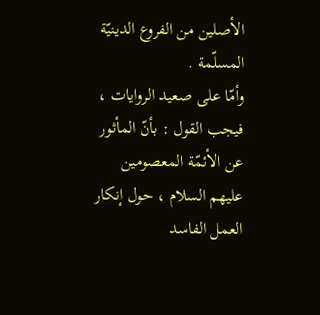الأصلين من الفروع الدينيّة المسلّمة .
وأمّا على صعيد الروايات ، فيجب القول : بأنّ المأثور عن الأئمّة المعصومين عليهم السلام ، حول إنكار العمل الفاسد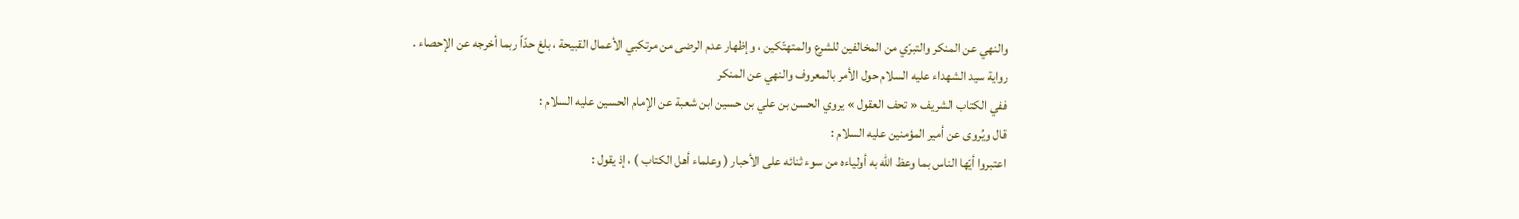والنهي عن المنكر والتبرّي من المخالفين للشرع والمتهتّكين ، وإظهار عدم الرضى من مرتكبي الأعمال القبيحة ، بلغ حدّاً ربما أخرجه عن الإحصاء .
رواية سيد الشهداء عليه السلام حول الأمر بالمعروف والنهي عن المنكر
ففي الكتاب الشريف « تحف العقول » يروي الحسن بن علي بن حسين ابن شعبة عن الإمام الحسين عليه السلام :
قال ويُروى عن أمير المؤمنين عليه السلام :
اعتبروا أيّها الناس بما وعظ الله به أولياءه من سوء ثنائه على الأحبار ( وعلماء أهل الكتاب ) ، إذ يقول :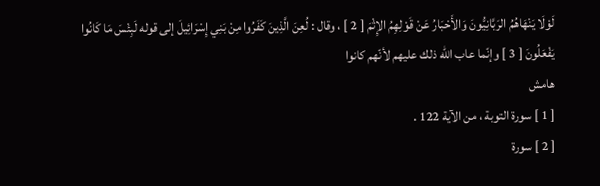لَوْلَا يَنْهَاهُمُ الرَبَّانِيُّونَ وَالأَحْبَارُ عَنْ قَوْلِهِمُ الإِثْمَ [ 2 ] ، وقال : لُعِنَ الَّذِينَ كَفَرُوا مِنْ بَنِي إِسْرَائِيلَ إلى قوله لَبِئْسَ مَا كَانُوا يَفْعَلُونَ [ 3 ] وإنّما عاب الله ذلك عليهم لأنّهم كانوا
هامش
[ 1 ] سورة التوبة ، من الآية 122 .
[ 2 ] سورة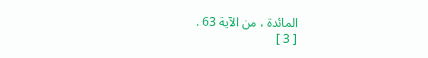المائدة ، من الآية 63 .
[ 3 ]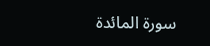سورة المائدة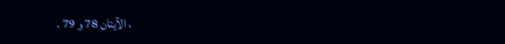، الآيتان 78 و 79 .